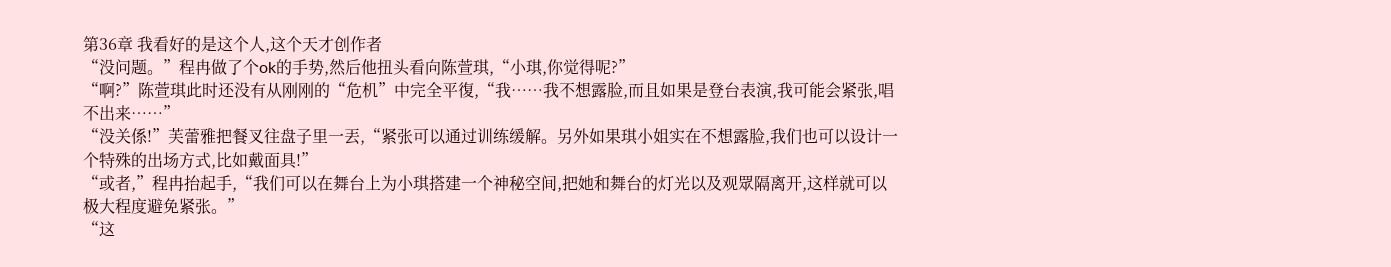第36章 我看好的是这个人,这个天才创作者
“没问题。”程冉做了个ok的手势,然后他扭头看向陈萱琪,“小琪,你觉得呢?”
“啊?”陈萱琪此时还没有从刚刚的“危机”中完全平復,“我……我不想露脸,而且如果是登台表演,我可能会紧张,唱不出来……”
“没关係!”芙蕾雅把餐叉往盘子里一丟,“紧张可以通过训练缓解。另外如果琪小姐实在不想露脸,我们也可以设计一个特殊的出场方式,比如戴面具!”
“或者,”程冉抬起手,“我们可以在舞台上为小琪搭建一个神秘空间,把她和舞台的灯光以及观眾隔离开,这样就可以极大程度避免紧张。”
“这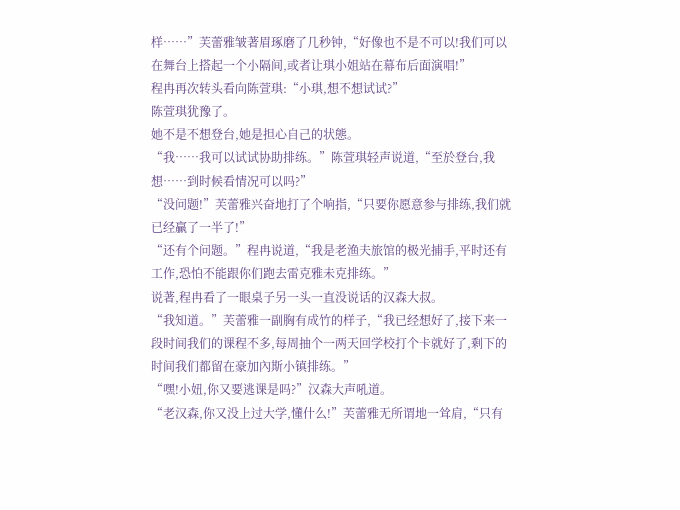样……”芙蕾雅皱著眉琢磨了几秒钟,“好像也不是不可以!我们可以在舞台上搭起一个小隔间,或者让琪小姐站在幕布后面演唱!”
程冉再次转头看向陈萱琪:“小琪,想不想试试?”
陈萱琪犹豫了。
她不是不想登台,她是担心自己的状態。
“我……我可以试试协助排练。”陈萱琪轻声说道,“至於登台,我想……到时候看情况可以吗?”
“没问题!”芙蕾雅兴奋地打了个响指,“只要你愿意参与排练,我们就已经贏了一半了!”
“还有个问题。”程冉说道,“我是老渔夫旅馆的极光捕手,平时还有工作,恐怕不能跟你们跑去雷克雅未克排练。”
说著,程冉看了一眼桌子另一头一直没说话的汉森大叔。
“我知道。”芙蕾雅一副胸有成竹的样子,“我已经想好了,接下来一段时间我们的课程不多,每周抽个一两天回学校打个卡就好了,剩下的时间我们都留在豪加內斯小镇排练。”
“嘿!小妞,你又要逃课是吗?”汉森大声吼道。
“老汉森,你又没上过大学,懂什么!”芙蕾雅无所谓地一耸肩,“只有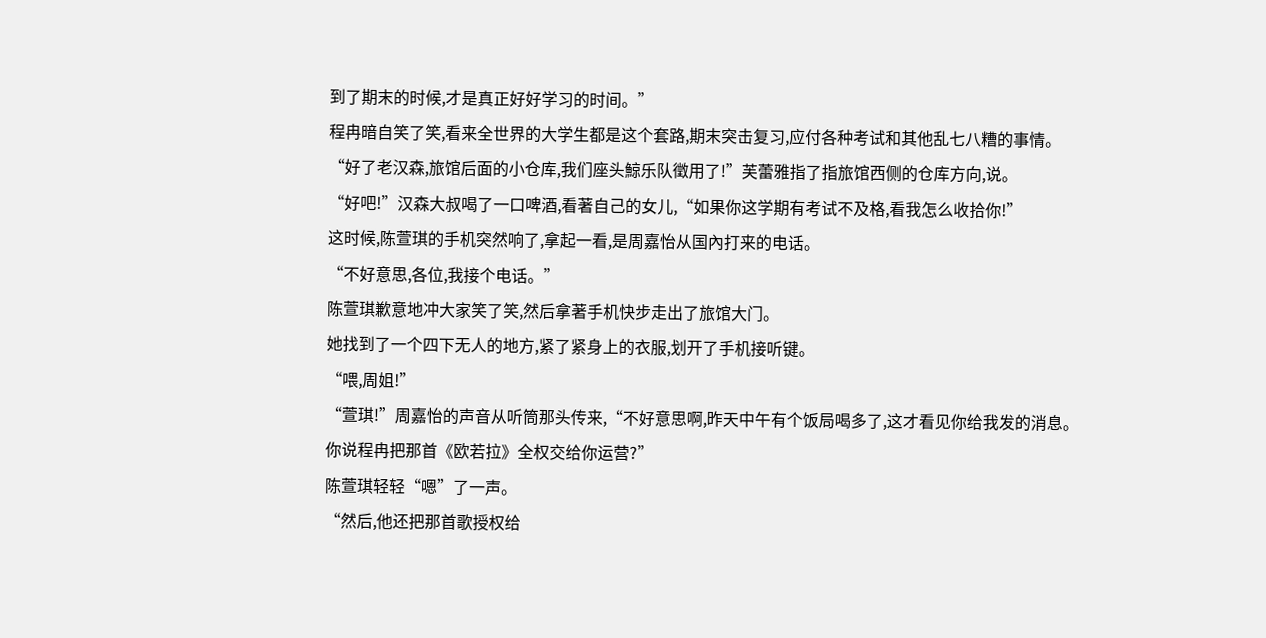到了期末的时候,才是真正好好学习的时间。”
程冉暗自笑了笑,看来全世界的大学生都是这个套路,期末突击复习,应付各种考试和其他乱七八糟的事情。
“好了老汉森,旅馆后面的小仓库,我们座头鯨乐队徵用了!”芙蕾雅指了指旅馆西侧的仓库方向,说。
“好吧!”汉森大叔喝了一口啤酒,看著自己的女儿,“如果你这学期有考试不及格,看我怎么收拾你!”
这时候,陈萱琪的手机突然响了,拿起一看,是周嘉怡从国內打来的电话。
“不好意思,各位,我接个电话。”
陈萱琪歉意地冲大家笑了笑,然后拿著手机快步走出了旅馆大门。
她找到了一个四下无人的地方,紧了紧身上的衣服,划开了手机接听键。
“喂,周姐!”
“萱琪!”周嘉怡的声音从听筒那头传来,“不好意思啊,昨天中午有个饭局喝多了,这才看见你给我发的消息。你说程冉把那首《欧若拉》全权交给你运营?”
陈萱琪轻轻“嗯”了一声。
“然后,他还把那首歌授权给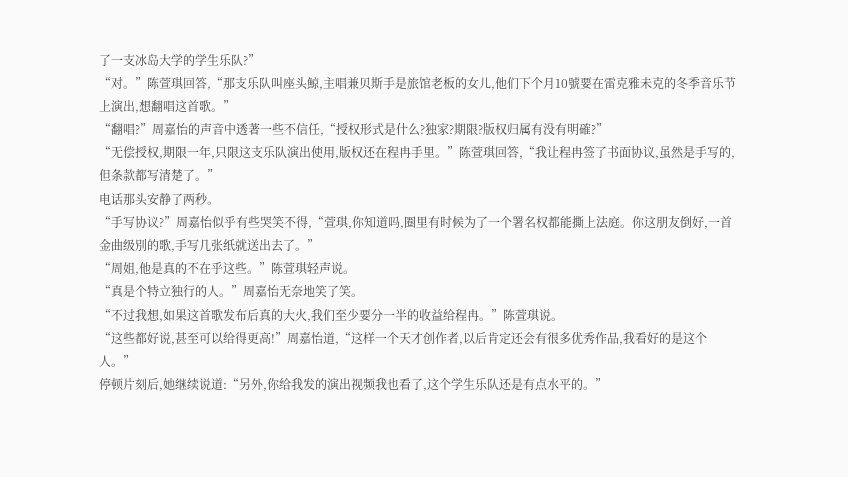了一支冰岛大学的学生乐队?”
“对。”陈萱琪回答,“那支乐队叫座头鯨,主唱兼贝斯手是旅馆老板的女儿,他们下个月10號要在雷克雅未克的冬季音乐节上演出,想翻唱这首歌。”
“翻唱?”周嘉怡的声音中透著一些不信任,“授权形式是什么?独家?期限?版权归属有没有明確?”
“无偿授权,期限一年,只限这支乐队演出使用,版权还在程冉手里。”陈萱琪回答,“我让程冉签了书面协议,虽然是手写的,但条款都写清楚了。”
电话那头安静了两秒。
“手写协议?”周嘉怡似乎有些哭笑不得,“萱琪,你知道吗,圈里有时候为了一个署名权都能撕上法庭。你这朋友倒好,一首金曲级別的歌,手写几张纸就送出去了。”
“周姐,他是真的不在乎这些。”陈萱琪轻声说。
“真是个特立独行的人。”周嘉怡无奈地笑了笑。
“不过我想,如果这首歌发布后真的大火,我们至少要分一半的收益给程冉。”陈萱琪说。
“这些都好说,甚至可以给得更高!”周嘉怡道,“这样一个天才创作者,以后肯定还会有很多优秀作品,我看好的是这个人。”
停顿片刻后,她继续说道:“另外,你给我发的演出视频我也看了,这个学生乐队还是有点水平的。”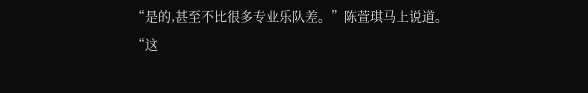“是的,甚至不比很多专业乐队差。”陈萱琪马上说道。
“这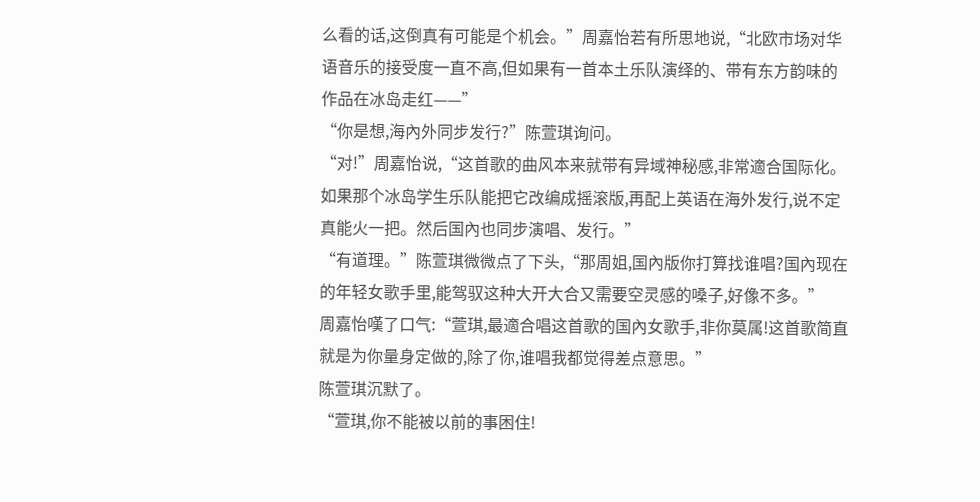么看的话,这倒真有可能是个机会。”周嘉怡若有所思地说,“北欧市场对华语音乐的接受度一直不高,但如果有一首本土乐队演绎的、带有东方韵味的作品在冰岛走红——”
“你是想,海內外同步发行?”陈萱琪询问。
“对!”周嘉怡说,“这首歌的曲风本来就带有异域神秘感,非常適合国际化。如果那个冰岛学生乐队能把它改编成摇滚版,再配上英语在海外发行,说不定真能火一把。然后国內也同步演唱、发行。”
“有道理。”陈萱琪微微点了下头,“那周姐,国內版你打算找谁唱?国內现在的年轻女歌手里,能驾驭这种大开大合又需要空灵感的嗓子,好像不多。”
周嘉怡嘆了口气:“萱琪,最適合唱这首歌的国內女歌手,非你莫属!这首歌简直就是为你量身定做的,除了你,谁唱我都觉得差点意思。”
陈萱琪沉默了。
“萱琪,你不能被以前的事困住!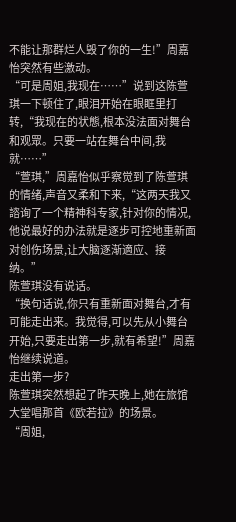不能让那群烂人毁了你的一生!”周嘉怡突然有些激动。
“可是周姐,我现在……”说到这陈萱琪一下顿住了,眼泪开始在眼眶里打转,“我现在的状態,根本没法面对舞台和观眾。只要一站在舞台中间,我就……”
“萱琪,”周嘉怡似乎察觉到了陈萱琪的情绪,声音又柔和下来,“这两天我又諮询了一个精神科专家,针对你的情况,他说最好的办法就是逐步可控地重新面对创伤场景,让大脑逐渐適应、接纳。”
陈萱琪没有说话。
“换句话说,你只有重新面对舞台,才有可能走出来。我觉得,可以先从小舞台开始,只要走出第一步,就有希望!”周嘉怡继续说道。
走出第一步?
陈萱琪突然想起了昨天晚上,她在旅馆大堂唱那首《欧若拉》的场景。
“周姐,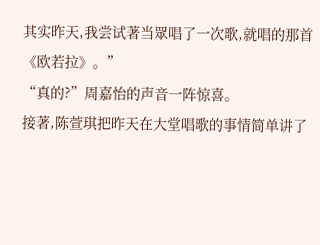其实昨天,我尝试著当眾唱了一次歌,就唱的那首《欧若拉》。”
“真的?”周嘉怡的声音一阵惊喜。
接著,陈萱琪把昨天在大堂唱歌的事情简单讲了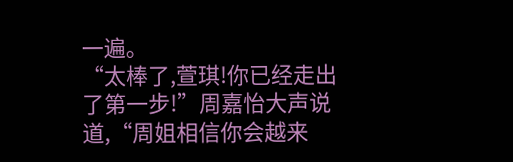一遍。
“太棒了,萱琪!你已经走出了第一步!”周嘉怡大声说道,“周姐相信你会越来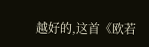越好的,这首《欧若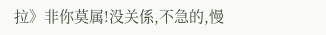拉》非你莫属!没关係,不急的,慢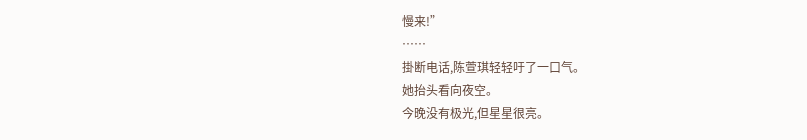慢来!”
……
掛断电话,陈萱琪轻轻吁了一口气。
她抬头看向夜空。
今晚没有极光,但星星很亮。